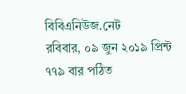বিবিএনিউজ.নেট
রবিবার, ০৯ জুন ২০১৯ প্রিন্ট ৭৭৯ বার পঠিত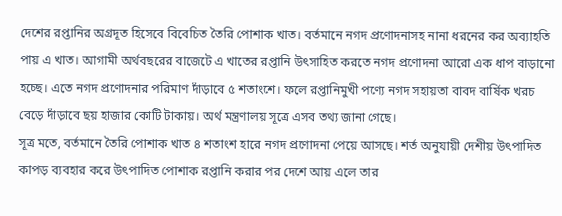দেশের রপ্তানির অগ্রদূত হিসেবে বিবেচিত তৈরি পোশাক খাত। বর্তমানে নগদ প্রণোদনাসহ নানা ধরনের কর অব্যাহতি পায় এ খাত। আগামী অর্থবছরের বাজেটে এ খাতের রপ্তানি উৎসাহিত করতে নগদ প্রণোদনা আরো এক ধাপ বাড়ানো হচ্ছে। এতে নগদ প্রণোদনার পরিমাণ দাঁড়াবে ৫ শতাংশে। ফলে রপ্তানিমুখী পণ্যে নগদ সহায়তা বাবদ বার্ষিক খরচ বেড়ে দাঁড়াবে ছয় হাজার কোটি টাকায়। অর্থ মন্ত্রণালয় সূত্রে এসব তথ্য জানা গেছে।
সূত্র মতে, বর্তমানে তৈরি পোশাক খাত ৪ শতাংশ হারে নগদ প্রণোদনা পেয়ে আসছে। শর্ত অনুযায়ী দেশীয় উৎপাদিত কাপড় ব্যবহার করে উৎপাদিত পোশাক রপ্তানি করার পর দেশে আয় এলে তার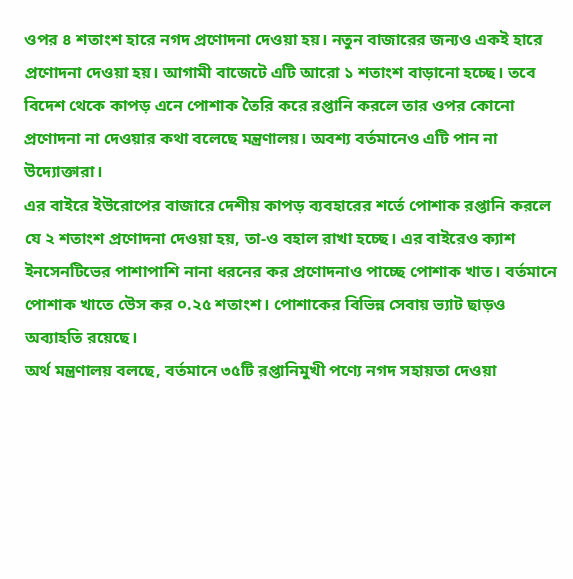ওপর ৪ শতাংশ হারে নগদ প্রণোদনা দেওয়া হয়। নতুন বাজারের জন্যও একই হারে প্রণোদনা দেওয়া হয়। আগামী বাজেটে এটি আরো ১ শতাংশ বাড়ানো হচ্ছে। তবে বিদেশ থেকে কাপড় এনে পোশাক তৈরি করে রপ্তানি করলে তার ওপর কোনো প্রণোদনা না দেওয়ার কথা বলেছে মন্ত্রণালয়। অবশ্য বর্তমানেও এটি পান না উদ্যোক্তারা।
এর বাইরে ইউরোপের বাজারে দেশীয় কাপড় ব্যবহারের শর্তে পোশাক রপ্তানি করলে যে ২ শতাংশ প্রণোদনা দেওয়া হয়, তা-ও বহাল রাখা হচ্ছে। এর বাইরেও ক্যাশ ইনসেনটিভের পাশাপাশি নানা ধরনের কর প্রণোদনাও পাচ্ছে পোশাক খাত। বর্তমানে পোশাক খাতে উেস কর ০.২৫ শতাংশ। পোশাকের বিভিন্ন সেবায় ভ্যাট ছাড়ও অব্যাহতি রয়েছে।
অর্থ মন্ত্রণালয় বলছে, বর্তমানে ৩৫টি রপ্তানিমুখী পণ্যে নগদ সহায়তা দেওয়া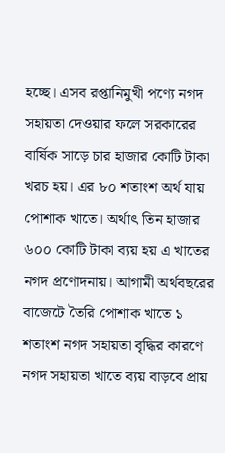হচ্ছে। এসব রপ্তানিমুখী পণ্যে নগদ সহায়তা দেওয়ার ফলে সরকারের বার্ষিক সাড়ে চার হাজার কোটি টাকা খরচ হয়। এর ৮০ শতাংশ অর্থ যায় পোশাক খাতে। অর্থাৎ তিন হাজার ৬০০ কোটি টাকা ব্যয় হয় এ খাতের নগদ প্রণোদনায়। আগামী অর্থবছরের বাজেটে তৈরি পোশাক খাতে ১ শতাংশ নগদ সহায়তা বৃদ্ধির কারণে নগদ সহায়তা খাতে ব্যয় বাড়বে প্রায়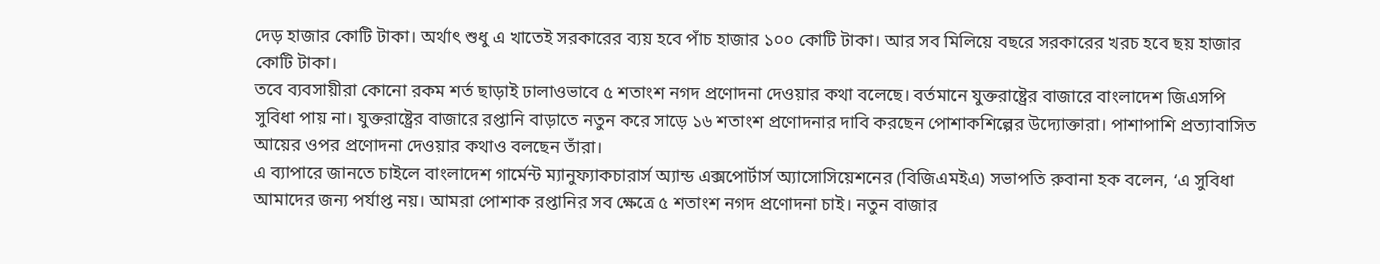দেড় হাজার কোটি টাকা। অর্থাৎ শুধু এ খাতেই সরকারের ব্যয় হবে পাঁচ হাজার ১০০ কোটি টাকা। আর সব মিলিয়ে বছরে সরকারের খরচ হবে ছয় হাজার কোটি টাকা।
তবে ব্যবসায়ীরা কোনো রকম শর্ত ছাড়াই ঢালাওভাবে ৫ শতাংশ নগদ প্রণোদনা দেওয়ার কথা বলেছে। বর্তমানে যুক্তরাষ্ট্রের বাজারে বাংলাদেশ জিএসপি সুবিধা পায় না। যুক্তরাষ্ট্রের বাজারে রপ্তানি বাড়াতে নতুন করে সাড়ে ১৬ শতাংশ প্রণোদনার দাবি করছেন পোশাকশিল্পের উদ্যোক্তারা। পাশাপাশি প্রত্যাবাসিত আয়ের ওপর প্রণোদনা দেওয়ার কথাও বলছেন তাঁরা।
এ ব্যাপারে জানতে চাইলে বাংলাদেশ গার্মেন্ট ম্যানুফ্যাকচারার্স অ্যান্ড এক্সপোর্টার্স অ্যাসোসিয়েশনের (বিজিএমইএ) সভাপতি রুবানা হক বলেন, ‘এ সুবিধা আমাদের জন্য পর্যাপ্ত নয়। আমরা পোশাক রপ্তানির সব ক্ষেত্রে ৫ শতাংশ নগদ প্রণোদনা চাই। নতুন বাজার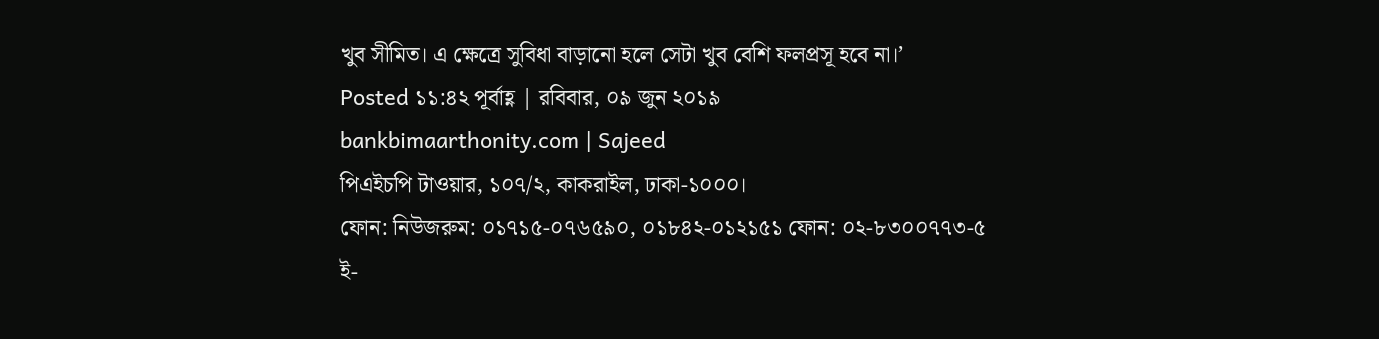খুব সীমিত। এ ক্ষেত্রে সুবিধা বাড়ানো হলে সেটা খুব বেশি ফলপ্রসূ হবে না।’
Posted ১১:৪২ পূর্বাহ্ণ | রবিবার, ০৯ জুন ২০১৯
bankbimaarthonity.com | Sajeed
পিএইচপি টাওয়ার, ১০৭/২, কাকরাইল, ঢাকা-১০০০।
ফোন: নিউজরুম: ০১৭১৫-০৭৬৫৯০, ০১৮৪২-০১২১৫১ ফোন: ০২-৮৩০০৭৭৩-৫
ই-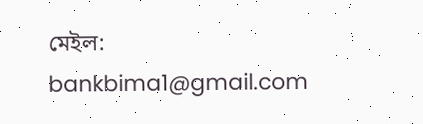মেইল: bankbima1@gmail.com